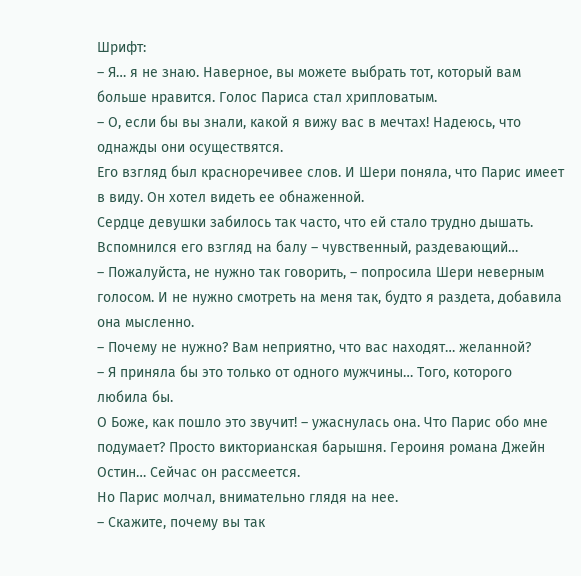Шрифт:
– Я… я не знаю. Наверное, вы можете выбрать тот, который вам больше нравится. Голос Париса стал хрипловатым.
– О, если бы вы знали, какой я вижу вас в мечтах! Надеюсь, что однажды они осуществятся.
Его взгляд был красноречивее слов. И Шери поняла, что Парис имеет в виду. Он хотел видеть ее обнаженной.
Сердце девушки забилось так часто, что ей стало трудно дышать. Вспомнился его взгляд на балу – чувственный, раздевающий…
– Пожалуйста, не нужно так говорить, – попросила Шери неверным голосом. И не нужно смотреть на меня так, будто я раздета, добавила она мысленно.
– Почему не нужно? Вам неприятно, что вас находят… желанной?
– Я приняла бы это только от одного мужчины… Того, которого любила бы.
О Боже, как пошло это звучит! – ужаснулась она. Что Парис обо мне подумает? Просто викторианская барышня. Героиня романа Джейн Остин… Сейчас он рассмеется.
Но Парис молчал, внимательно глядя на нее.
– Скажите, почему вы так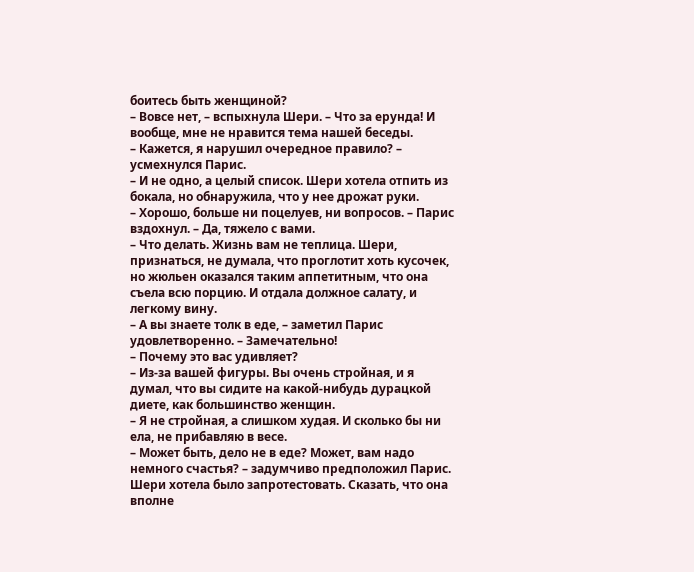боитесь быть женщиной?
– Вовсе нет, – вспыхнула Шери. – Что за ерунда! И вообще, мне не нравится тема нашей беседы.
– Кажется, я нарушил очередное правило? – усмехнулся Парис.
– И не одно, а целый список. Шери хотела отпить из бокала, но обнаружила, что у нее дрожат руки.
– Хорошо, больше ни поцелуев, ни вопросов. – Парис вздохнул. – Да, тяжело с вами.
– Что делать. Жизнь вам не теплица. Шери, признаться, не думала, что проглотит хоть кусочек, но жюльен оказался таким аппетитным, что она съела всю порцию. И отдала должное салату, и легкому вину.
– А вы знаете толк в еде, – заметил Парис удовлетворенно. – Замечательно!
– Почему это вас удивляет?
– Из-за вашей фигуры. Вы очень стройная, и я думал, что вы сидите на какой-нибудь дурацкой диете, как большинство женщин.
– Я не стройная, а слишком худая. И сколько бы ни ела, не прибавляю в весе.
– Может быть, дело не в еде? Может, вам надо немного счастья? – задумчиво предположил Парис.
Шери хотела было запротестовать. Сказать, что она вполне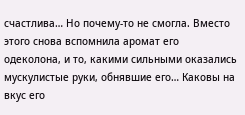счастлива… Но почему-то не смогла. Вместо этого снова вспомнила аромат его одеколона, и то, какими сильными оказались мускулистые руки, обнявшие его… Каковы на вкус его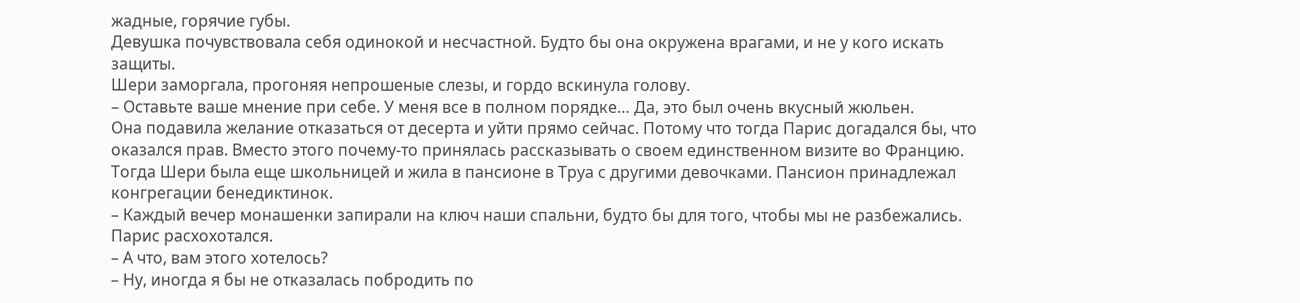жадные, горячие губы.
Девушка почувствовала себя одинокой и несчастной. Будто бы она окружена врагами, и не у кого искать защиты.
Шери заморгала, прогоняя непрошеные слезы, и гордо вскинула голову.
– Оставьте ваше мнение при себе. У меня все в полном порядке… Да, это был очень вкусный жюльен.
Она подавила желание отказаться от десерта и уйти прямо сейчас. Потому что тогда Парис догадался бы, что оказался прав. Вместо этого почему-то принялась рассказывать о своем единственном визите во Францию. Тогда Шери была еще школьницей и жила в пансионе в Труа с другими девочками. Пансион принадлежал конгрегации бенедиктинок.
– Каждый вечер монашенки запирали на ключ наши спальни, будто бы для того, чтобы мы не разбежались.
Парис расхохотался.
– А что, вам этого хотелось?
– Ну, иногда я бы не отказалась побродить по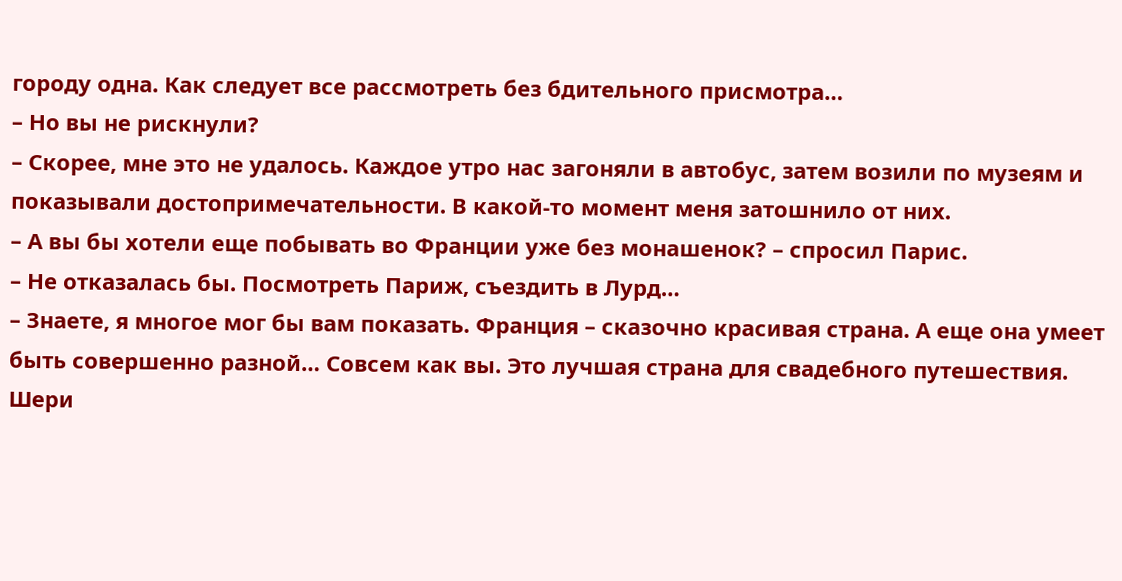городу одна. Как следует все рассмотреть без бдительного присмотра…
– Но вы не рискнули?
– Скорее, мне это не удалось. Каждое утро нас загоняли в автобус, затем возили по музеям и показывали достопримечательности. В какой-то момент меня затошнило от них.
– А вы бы хотели еще побывать во Франции уже без монашенок? – спросил Парис.
– Не отказалась бы. Посмотреть Париж, съездить в Лурд…
– Знаете, я многое мог бы вам показать. Франция – сказочно красивая страна. А еще она умеет быть совершенно разной… Совсем как вы. Это лучшая страна для свадебного путешествия.
Шери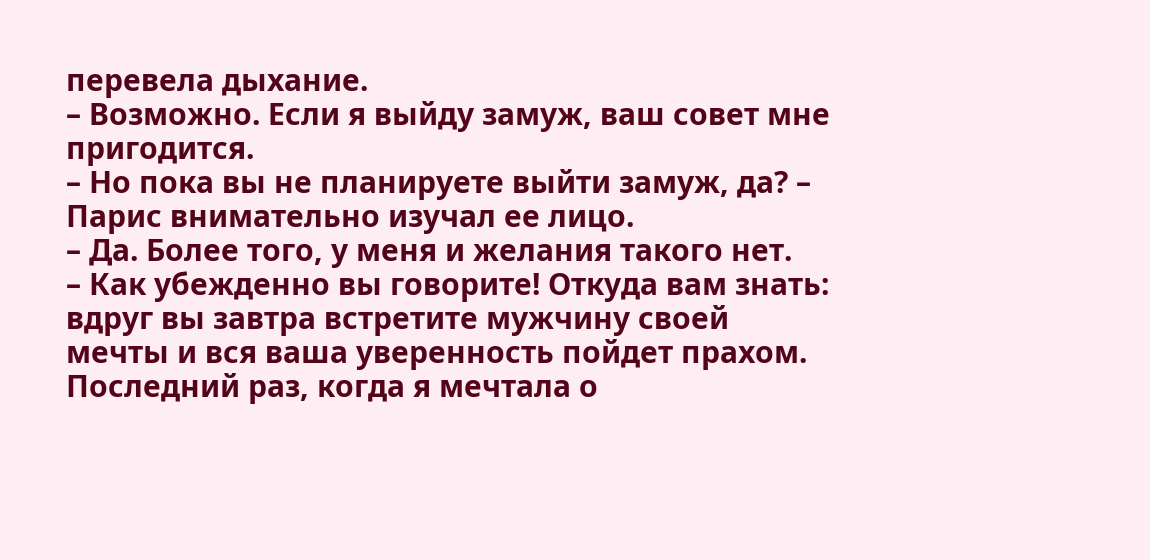перевела дыхание.
– Возможно. Если я выйду замуж, ваш совет мне пригодится.
– Но пока вы не планируете выйти замуж, да? – Парис внимательно изучал ее лицо.
– Да. Более того, у меня и желания такого нет.
– Как убежденно вы говорите! Откуда вам знать: вдруг вы завтра встретите мужчину своей мечты и вся ваша уверенность пойдет прахом.
Последний раз, когда я мечтала о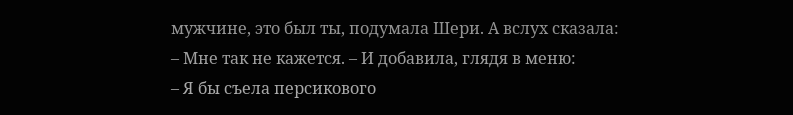мужчине, это был ты, подумала Шери. А вслух сказала:
– Мне так не кажется. – И добавила, глядя в меню:
– Я бы съела персикового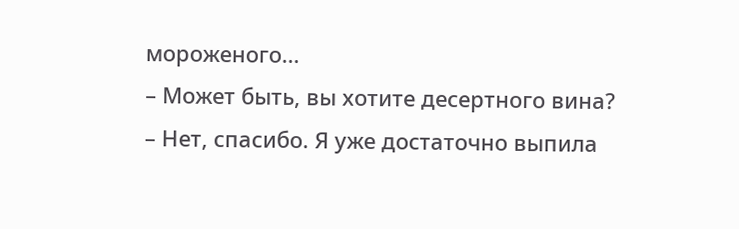мороженого…
– Может быть, вы хотите десертного вина?
– Нет, спасибо. Я уже достаточно выпила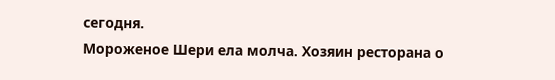сегодня.
Мороженое Шери ела молча. Хозяин ресторана о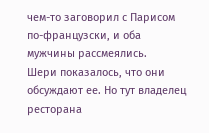чем-то заговорил с Парисом по-французски, и оба мужчины рассмеялись.
Шери показалось, что они обсуждают ее. Но тут владелец ресторана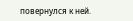повернулся к ней.